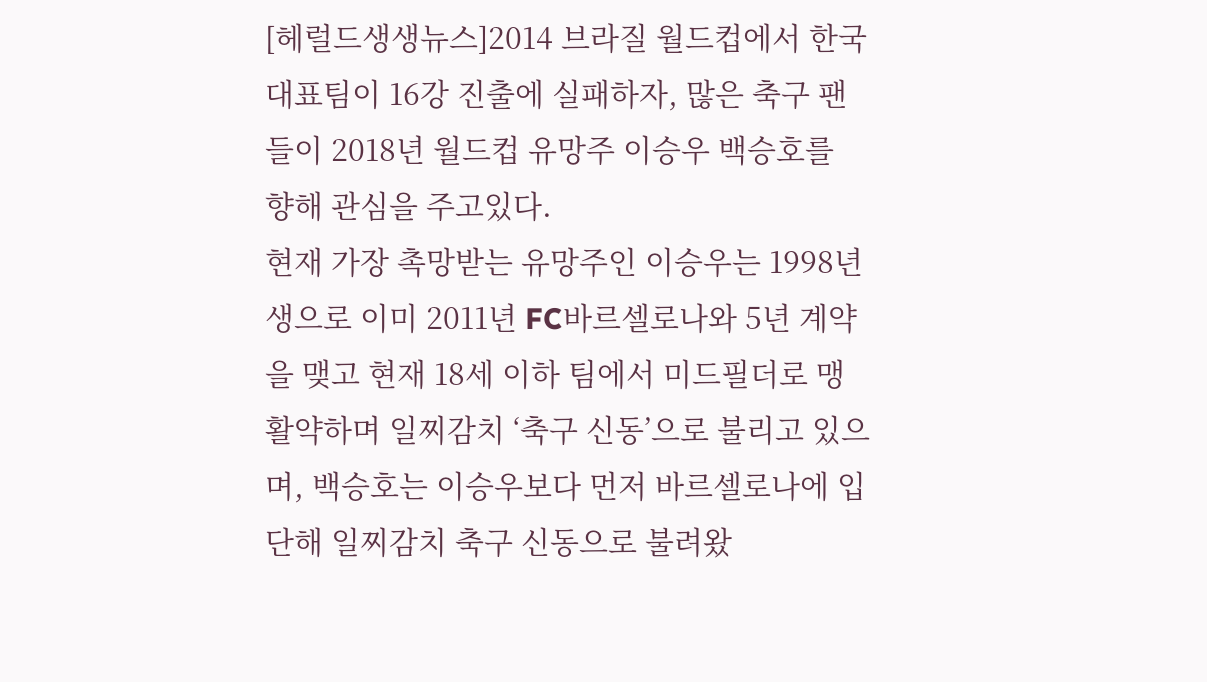[헤럴드생생뉴스]2014 브라질 월드컵에서 한국 대표팀이 16강 진출에 실패하자, 많은 축구 팬들이 2018년 월드컵 유망주 이승우 백승호를 향해 관심을 주고있다.
현재 가장 촉망받는 유망주인 이승우는 1998년생으로 이미 2011년 FC바르셀로나와 5년 계약을 맺고 현재 18세 이하 팀에서 미드필더로 맹활약하며 일찌감치 ‘축구 신동’으로 불리고 있으며, 백승호는 이승우보다 먼저 바르셀로나에 입단해 일찌감치 축구 신동으로 불려왔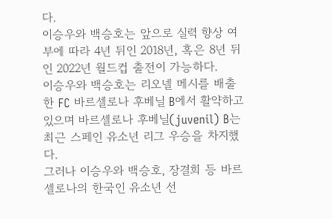다.
이승우와 백승호는 앞으로 실력 향상 여부에 따라 4년 뒤인 2018년, 혹은 8년 뒤인 2022년 월드컵 출전이 가능하다.
이승우와 백승호는 리오넬 메시를 배출한 FC 바르셀로나 후베닐 B에서 활약하고 있으며 바르셀로나 후베닐(juvenil) B는 최근 스페인 유소년 리그 우승을 차지했다.
그러나 이승우와 백승호, 장결희 등 바르셀로나의 한국인 유소년 선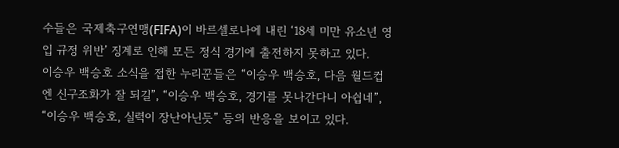수들은 국제축구연맹(FIFA)이 바르셀로나에 내린 ‘18세 미만 유소년 영입 규정 위반’ 징계로 인해 모든 정식 경기에 출전하지 못하고 있다.
이승우 백승호 소식을 접한 누리꾼들은 “이승우 백승호, 다음 월드컵엔 신구조화가 잘 되길”, “이승우 백승호, 경기를 못나간다니 아쉽네”, “이승우 백승호, 실력이 장난아닌듯” 등의 반응을 보이고 있다.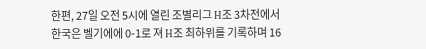한편, 27일 오전 5시에 열린 조별리그 H조 3차전에서 한국은 벨기에에 0-1로 져 H조 최하위를 기록하며 16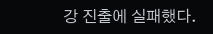강 진출에 실패했다.